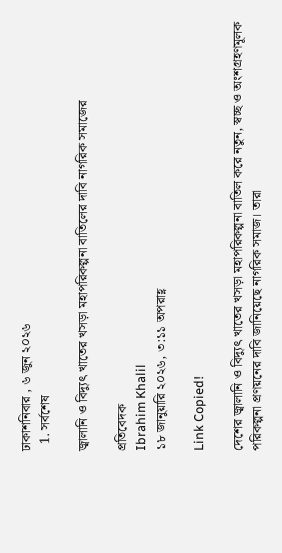ঢাকাশনিবার , ৬ জুন ২০২৬
  1. সর্বশেষ

জ্বালানি ও বিদ্যুৎ খাতের খসড়া মহাপরিকল্পনা বাতিলের দাবি নাগরিক সমাজের

প্রতিবেদক
Ibrahim Khalil
১৮ জানুয়ারি ২০২৬, ৩:১১ অপরাহ্ণ

Link Copied!

দেশের জ্বালানি ও বিদ্যুৎ খাতের খসড়া মহাপরিকল্পনা বাতিল করে নতুন, স্বচ্ছ ও অংশগ্রহণমূলক পরিকল্পনা প্রণয়নের দাবি জানিয়েছে নাগরিক সমাজ। তারা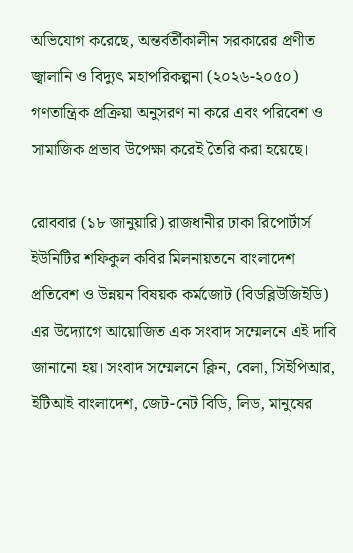অভিযোগ করেছে, অন্তর্বর্তীকালীন সরকারের প্রণীত জ্বালানি ও বিদ্যুৎ মহাপরিকল্পনা (২০২৬-২০৫০) গণতান্ত্রিক প্রক্রিয়া অনুসরণ না করে এবং পরিবেশ ও সামাজিক প্রভাব উপেক্ষা করেই তৈরি করা হয়েছে।

রোববার (১৮ জানুয়ারি) রাজধানীর ঢাকা রিপোর্টার্স ইউনিটির শফিকুল কবির মিলনায়তনে বাংলাদেশ প্রতিবেশ ও উন্নয়ন বিষয়ক কর্মজোট (বিডব্লিউজিইডি) এর উদ্যোগে আয়োজিত এক সংবাদ সম্মেলনে এই দাবি জানানো হয়। সংবাদ সম্মেলনে ক্লিন, বেলা, সিইপিআর, ইটিআই বাংলাদেশ, জেট-নেট বিডি, লিড, মানুষের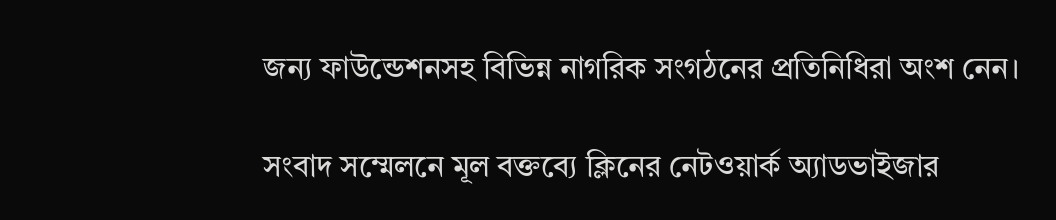জন্য ফাউন্ডেশনসহ বিভিন্ন নাগরিক সংগঠনের প্রতিনিধিরা অংশ নেন।

সংবাদ সম্মেলনে মূল বক্তব্যে ক্লিনের নেটওয়ার্ক অ্যাডভাইজার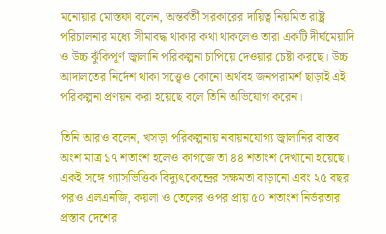মনোয়ার মোস্তফা বলেন, অন্তর্বর্তী সরকারের দায়িত্ব নিয়মিত রাষ্ট্র পরিচালনার মধ্যে সীমাবদ্ধ থাকার কথা থাকলেও তারা একটি দীর্ঘমেয়াদি ও উচ্চ ঝুঁকিপূর্ণ জ্বালানি পরিকল্পনা চাপিয়ে দেওয়ার চেষ্টা করছে। উচ্চ আদালতের নির্দেশ থাকা সত্ত্বেও কোনো অর্থবহ জনপরামর্শ ছাড়াই এই পরিকল্পনা প্রণয়ন করা হয়েছে বলে তিনি অভিযোগ করেন।

তিনি আরও বলেন, খসড়া পরিকল্পনায় নবায়নযোগ্য জ্বালানির বাস্তব অংশ মাত্র ১৭ শতাংশ হলেও কাগজে তা ৪৪ শতাংশ দেখানো হয়েছে। একই সঙ্গে গ্যাসভিত্তিক বিদ্যুৎকেন্দ্রের সক্ষমতা বাড়ানো এবং ২৫ বছর পরও এলএনজি, কয়লা ও তেলের ওপর প্রায় ৫০ শতাংশ নির্ভরতার প্রস্তাব দেশের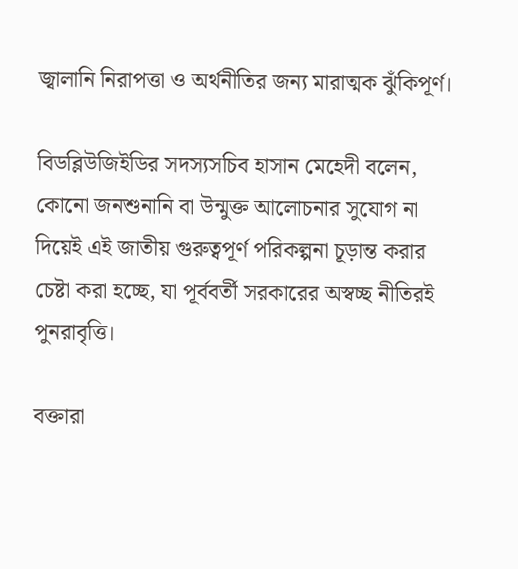জ্বালানি নিরাপত্তা ও অর্থনীতির জন্য মারাত্মক ঝুঁকিপূর্ণ।

বিডব্লিউজিইডির সদস্যসচিব হাসান মেহেদী বলেন, কোনো জনশুনানি বা উন্মুক্ত আলোচনার সুযোগ না দিয়েই এই জাতীয় গুরুত্বপূর্ণ পরিকল্পনা চূড়ান্ত করার চেষ্টা করা হচ্ছে, যা পূর্ববর্তী সরকারের অস্বচ্ছ নীতিরই পুনরাবৃত্তি।

বক্তারা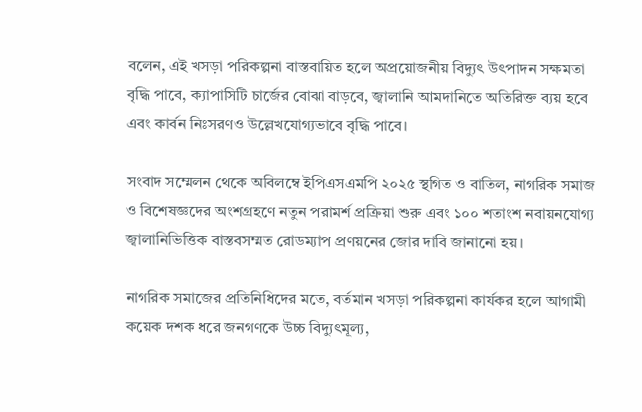বলেন, এই খসড়া পরিকল্পনা বাস্তবায়িত হলে অপ্রয়োজনীয় বিদ্যুৎ উৎপাদন সক্ষমতা বৃদ্ধি পাবে, ক্যাপাসিটি চার্জের বোঝা বাড়বে, জ্বালানি আমদানিতে অতিরিক্ত ব্যয় হবে এবং কার্বন নিঃসরণও উল্লেখযোগ্যভাবে বৃদ্ধি পাবে।

সংবাদ সম্মেলন থেকে অবিলম্বে ইপিএসএমপি ২০২৫ স্থগিত ও বাতিল, নাগরিক সমাজ ও বিশেষজ্ঞদের অংশগ্রহণে নতুন পরামর্শ প্রক্রিয়া শুরু এবং ১০০ শতাংশ নবায়নযোগ্য জ্বালানিভিত্তিক বাস্তবসম্মত রোডম্যাপ প্রণয়নের জোর দাবি জানানো হয়।

নাগরিক সমাজের প্রতিনিধিদের মতে, বর্তমান খসড়া পরিকল্পনা কার্যকর হলে আগামী কয়েক দশক ধরে জনগণকে উচ্চ বিদ্যুৎমূল্য,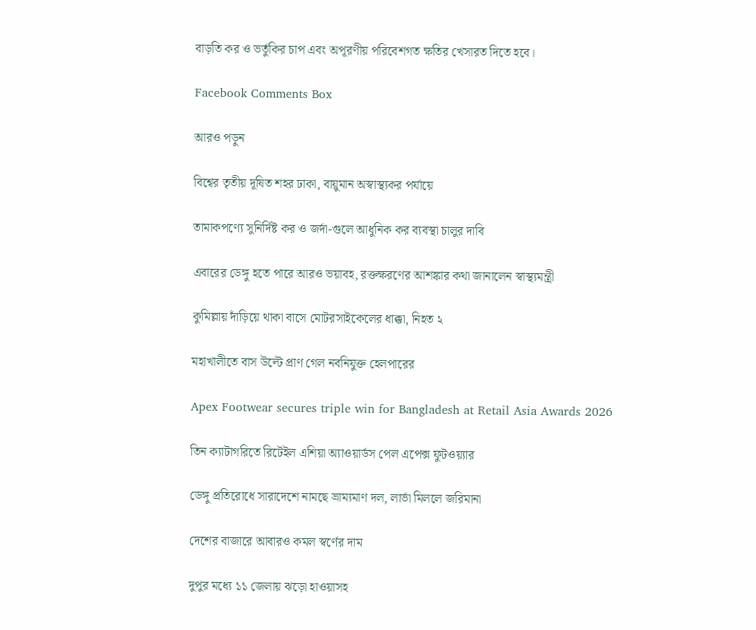বাড়তি কর ও ভর্তুকির চাপ এবং অপূরণীয় পরিবেশগত ক্ষতির খেসারত দিতে হবে।

Facebook Comments Box

আরও পড়ুন

বিশ্বের তৃতীয় দূষিত শহর ঢাকা, বায়ুমান অস্বাস্থ্যকর পর্যায়ে

তামাকপণ্যে সুনির্দিষ্ট কর ও জর্দা-গুলে আধুনিক কর ব্যবস্থা চালুর দাবি

এবারের ডেঙ্গু হতে পারে আরও ভয়াবহ, রক্তক্ষরণের আশঙ্কার কথা জানালেন স্বাস্থ্যমন্ত্রী

কুমিল্লায় দাঁড়িয়ে থাকা বাসে মোটরসাইকেলের ধাক্কা, নিহত ২

মহাখালীতে বাস উল্টে প্রাণ গেল নবনিযুক্ত হেলপারের

Apex Footwear secures triple win for Bangladesh at Retail Asia Awards 2026

তিন ক্যাটাগরিতে রিটেইল এশিয়া অ্যাওয়ার্ডস পেল এপেক্স ফুটওয়্যার

ডেঙ্গু প্রতিরোধে সারাদেশে নামছে ভ্রাম্যমাণ দল, লার্ভা মিললে জরিমানা

দেশের বাজারে আবারও কমল স্বর্ণের দাম

দুপুর মধ্যে ১১ জেলায় ঝড়ো হাওয়াসহ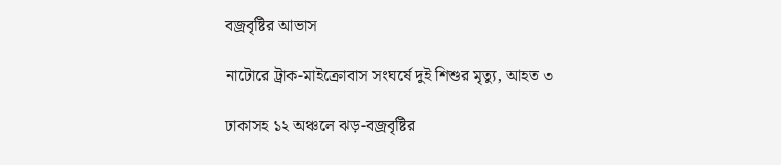বজ্রবৃষ্টির আভাস

নাটোরে ট্রাক-মাইক্রোবাস সংঘর্ষে দুই শিশুর মৃত্যু, আহত ৩

ঢাকাসহ ১২ অঞ্চলে ঝড়-বজ্রবৃষ্টির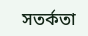সতর্কতা